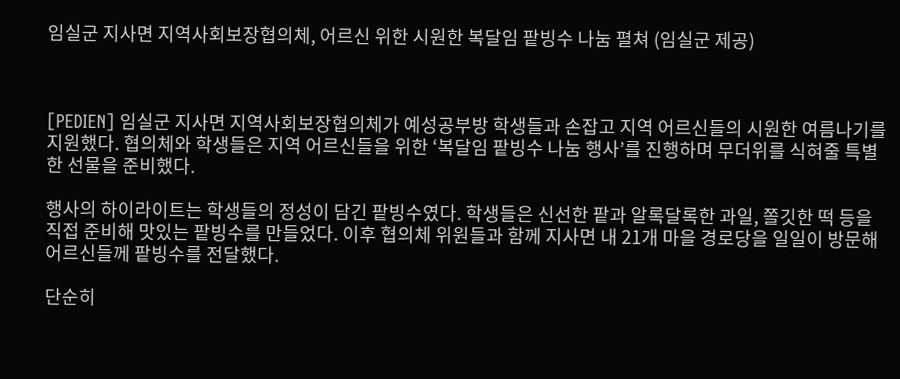임실군 지사면 지역사회보장협의체, 어르신 위한 시원한 복달임 팥빙수 나눔 펼쳐 (임실군 제공)



[PEDIEN] 임실군 지사면 지역사회보장협의체가 예성공부방 학생들과 손잡고 지역 어르신들의 시원한 여름나기를 지원했다. 협의체와 학생들은 지역 어르신들을 위한 ‘복달임 팥빙수 나눔 행사’를 진행하며 무더위를 식혀줄 특별한 선물을 준비했다.

행사의 하이라이트는 학생들의 정성이 담긴 팥빙수였다. 학생들은 신선한 팥과 알록달록한 과일, 쫄깃한 떡 등을 직접 준비해 맛있는 팥빙수를 만들었다. 이후 협의체 위원들과 함께 지사면 내 21개 마을 경로당을 일일이 방문해 어르신들께 팥빙수를 전달했다.

단순히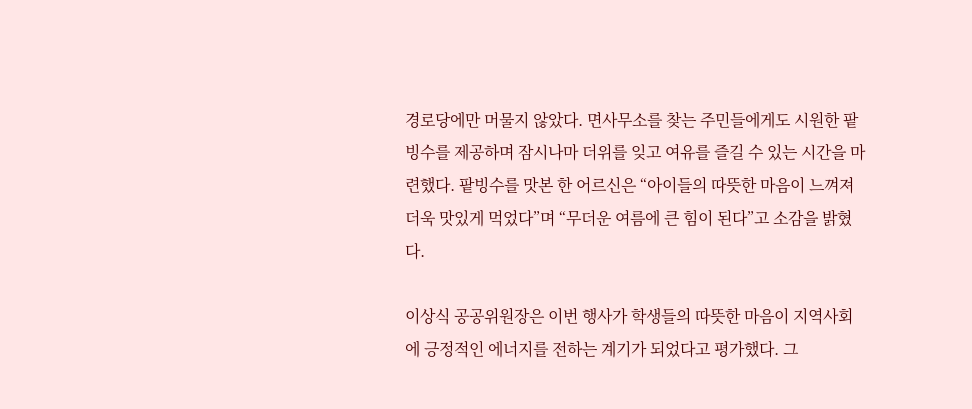경로당에만 머물지 않았다. 면사무소를 찾는 주민들에게도 시원한 팥빙수를 제공하며 잠시나마 더위를 잊고 여유를 즐길 수 있는 시간을 마련했다. 팥빙수를 맛본 한 어르신은 “아이들의 따뜻한 마음이 느껴져 더욱 맛있게 먹었다”며 “무더운 여름에 큰 힘이 된다”고 소감을 밝혔다.

이상식 공공위원장은 이번 행사가 학생들의 따뜻한 마음이 지역사회에 긍정적인 에너지를 전하는 계기가 되었다고 평가했다. 그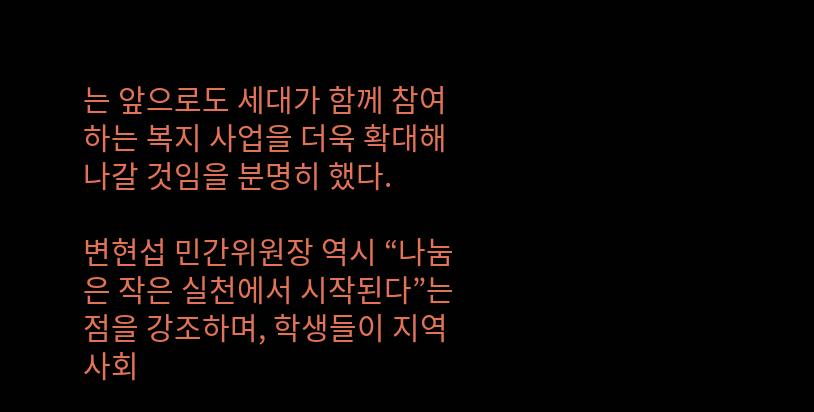는 앞으로도 세대가 함께 참여하는 복지 사업을 더욱 확대해 나갈 것임을 분명히 했다.

변현섭 민간위원장 역시 “나눔은 작은 실천에서 시작된다”는 점을 강조하며, 학생들이 지역사회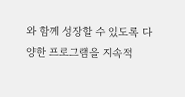와 함께 성장할 수 있도록 다양한 프로그램을 지속적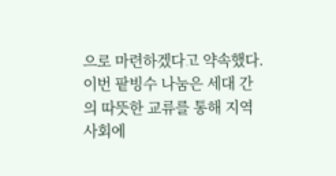으로 마련하겠다고 약속했다. 이번 팥빙수 나눔은 세대 간의 따뜻한 교류를 통해 지역사회에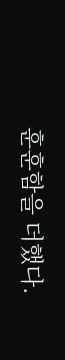훈훈함을 더했다.